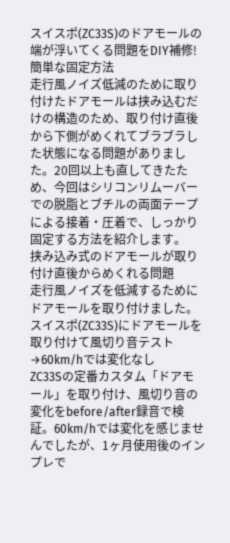スイスポ(ZC33S)のドアモールの端が浮いてくる問題をDIY補修!簡単な固定方法
走行風ノイズ低減のために取り付けたドアモールは挟み込むだけの構造のため、取り付け直後から下側がめくれてブラブラした状態になる問題がありました。20回以上も直してきたため、今回はシリコンリムーバーでの脱脂とブチルの両面テープによる接着・圧着で、しっかり固定する方法を紹介します。
挟み込み式のドアモールが取り付け直後からめくれる問題
走行風ノイズを低減するためにドアモールを取り付けました。
スイスポ(ZC33S)にドアモールを取り付けて風切り音テスト→60km/hでは変化なし
ZC33Sの定番カスタム「ドアモール」を取り付け、風切り音の変化をbefore/after録音で検証。60km/hでは変化を感じませんでしたが、1ヶ月使用後のインプレで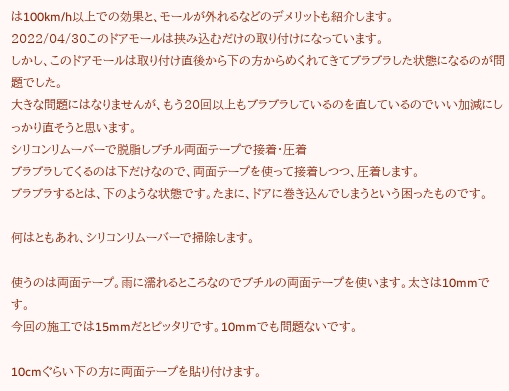は100km/h以上での効果と、モールが外れるなどのデメリットも紹介します。
2022/04/30このドアモールは挟み込むだけの取り付けになっています。
しかし、このドアモールは取り付け直後から下の方からめくれてきてブラブラした状態になるのが問題でした。
大きな問題にはなりませんが、もう20回以上もブラブラしているのを直しているのでいい加減にしっかり直そうと思います。
シリコンリムーバーで脱脂しブチル両面テープで接着・圧着
ブラブラしてくるのは下だけなので、両面テープを使って接着しつつ、圧着します。
ブラブラするとは、下のような状態です。たまに、ドアに巻き込んでしまうという困ったものです。

何はともあれ、シリコンリムーバーで掃除します。

使うのは両面テープ。雨に濡れるところなのでブチルの両面テープを使います。太さは10mmです。
今回の施工では15mmだとピッタリです。10mmでも問題ないです。

10cmぐらい下の方に両面テープを貼り付けます。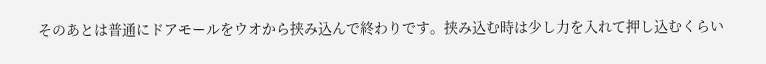そのあとは普通にドアモールをウオから挟み込んで終わりです。挟み込む時は少し力を入れて押し込むくらい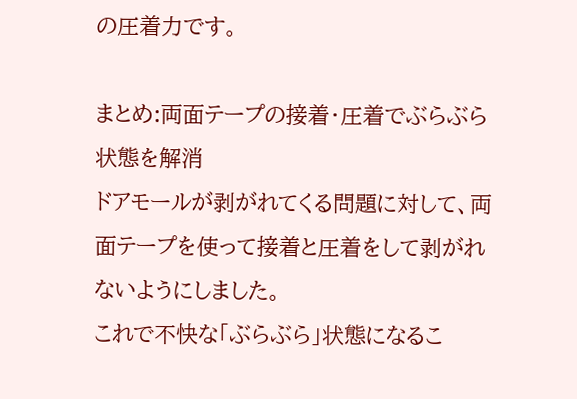の圧着力です。

まとめ:両面テープの接着・圧着でぶらぶら状態を解消
ドアモールが剥がれてくる問題に対して、両面テープを使って接着と圧着をして剥がれないようにしました。
これで不快な「ぶらぶら」状態になるこ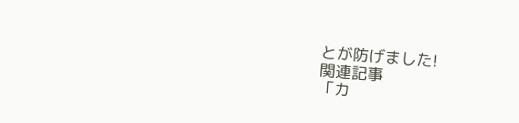とが防げました!
関連記事
「カ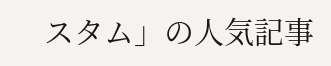スタム」の人気記事